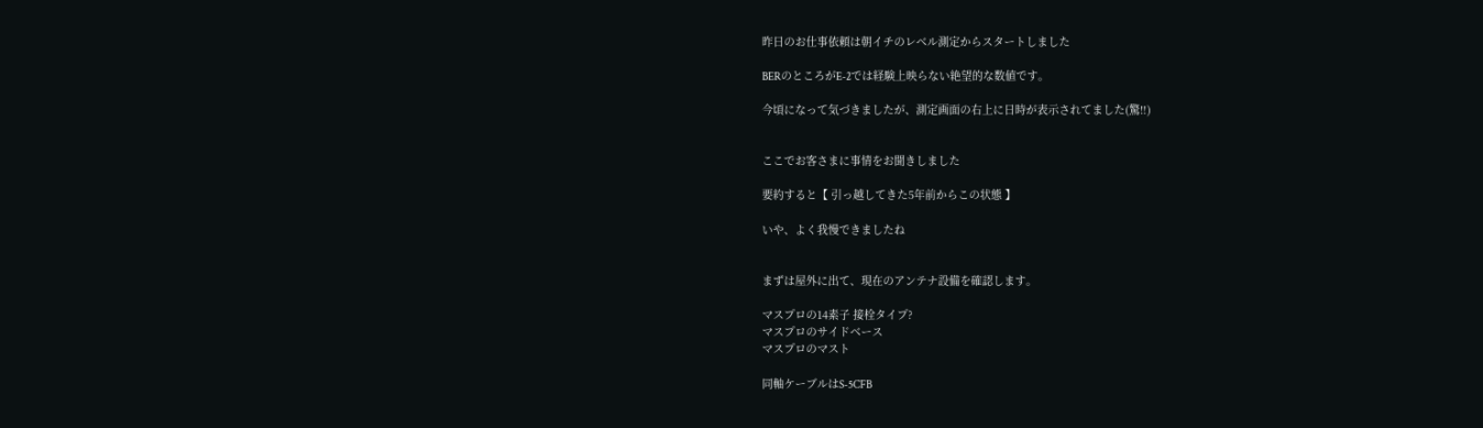昨日のお仕事依頼は朝イチのレベル測定からスタートしました

BERのところがE-2では経験上映らない絶望的な数値です。

今頃になって気づきましたが、測定画面の右上に日時が表示されてました(驚‼)


ここでお客さまに事情をお聞きしました

要約すると【 引っ越してきた5年前からこの状態 】

いや、よく我慢できましたね


まずは屋外に出て、現在のアンテナ設備を確認します。

マスプロの14素子 接栓タイプ?
マスプロのサイドベース
マスプロのマスト

同軸ケーブルはS-5CFB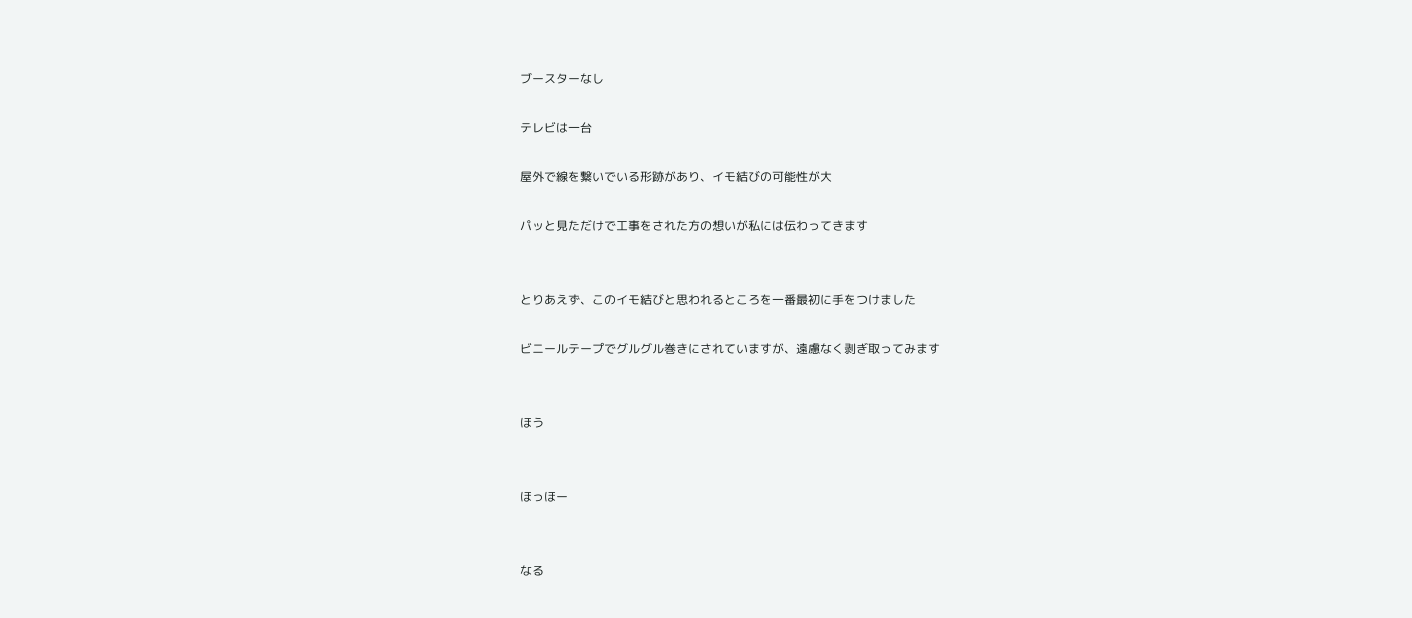ブースターなし

テレビは一台

屋外で線を繋いでいる形跡があり、イモ結びの可能性が大

パッと見ただけで工事をされた方の想いが私には伝わってきます


とりあえず、このイモ結びと思われるところを一番最初に手をつけました

ビニールテープでグルグル巻きにされていますが、遠慮なく剥ぎ取ってみます


ほう


ほっほー


なる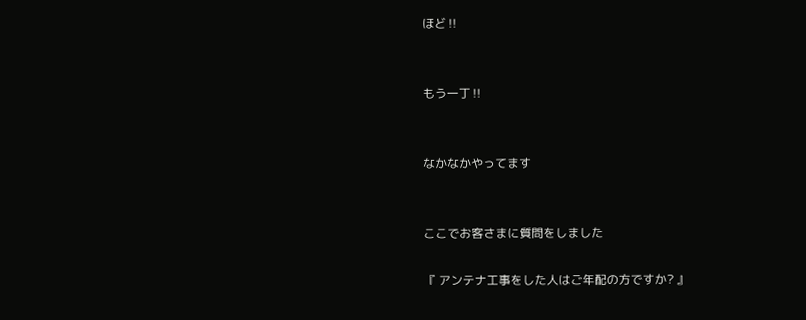ほど‼


もう一丁‼


なかなかやってます


ここでお客さまに質問をしました

『 アンテナ工事をした人はご年配の方ですか? 』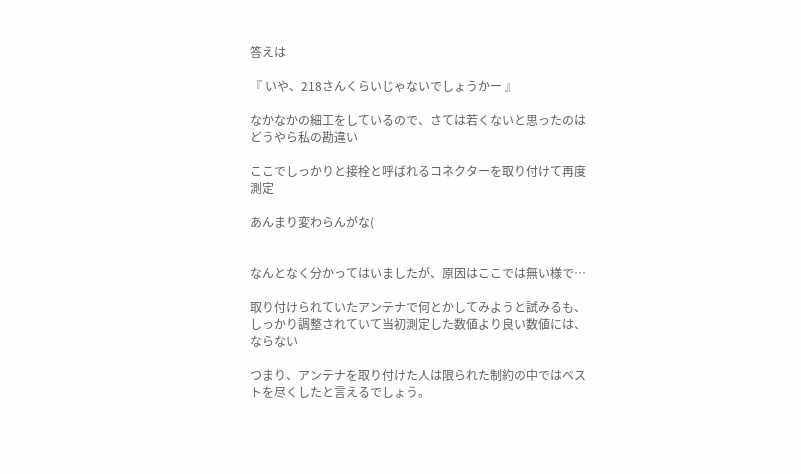答えは

『 いや、218さんくらいじゃないでしょうかー 』

なかなかの細工をしているので、さては若くないと思ったのはどうやら私の勘違い

ここでしっかりと接栓と呼ばれるコネクターを取り付けて再度測定

あんまり変わらんがな(


なんとなく分かってはいましたが、原因はここでは無い様で…

取り付けられていたアンテナで何とかしてみようと試みるも、しっかり調整されていて当初測定した数値より良い数値には、ならない

つまり、アンテナを取り付けた人は限られた制約の中ではベストを尽くしたと言えるでしょう。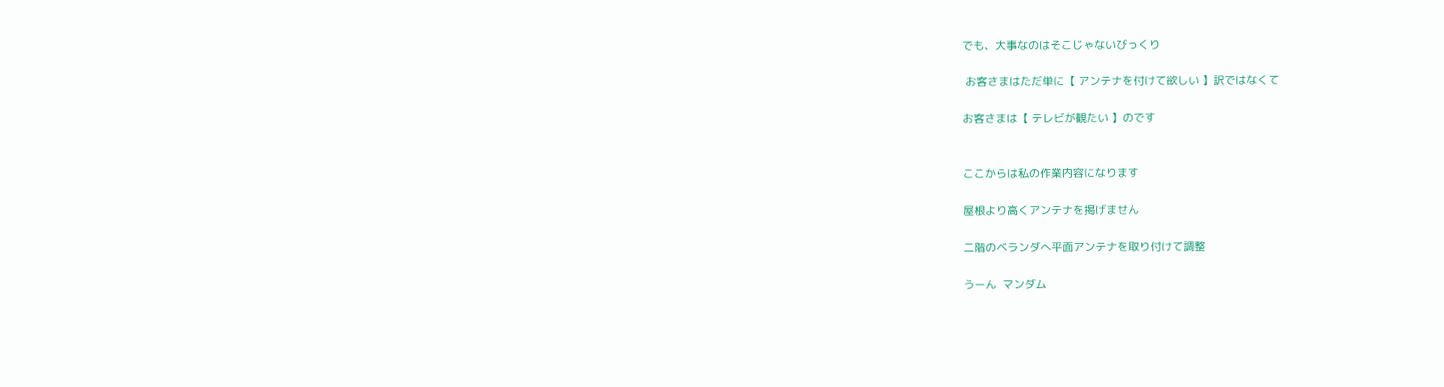でも、大事なのはそこじゃないびっくり

 お客さまはただ単に【 アンテナを付けて欲しい 】訳ではなくて

お客さまは【 テレビが観たい 】のです


ここからは私の作業内容になります

屋根より高くアンテナを掲げません

二階のベランダへ平面アンテナを取り付けて調整

うーん  マンダム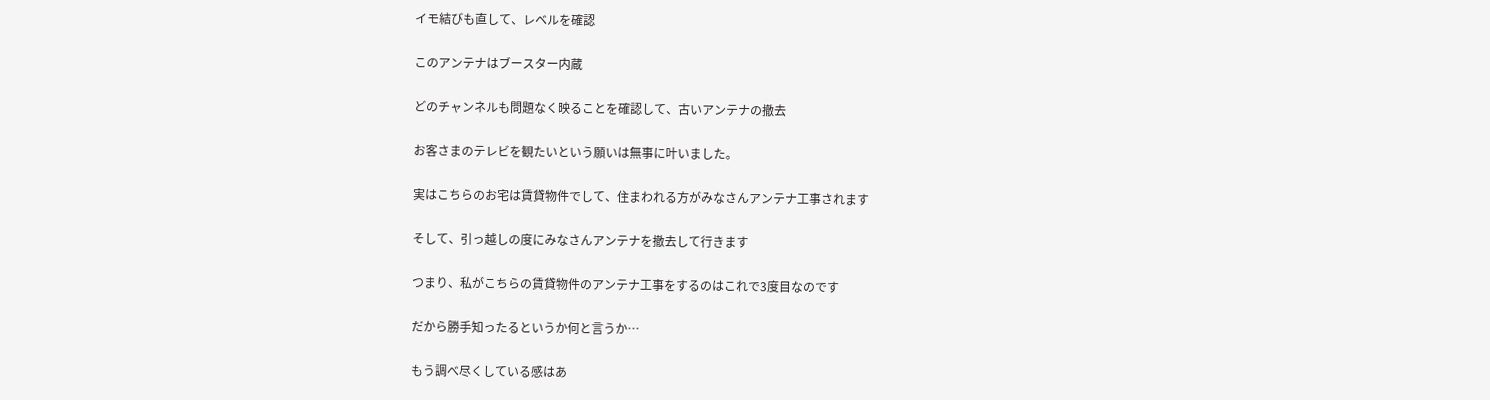イモ結びも直して、レベルを確認

このアンテナはブースター内蔵

どのチャンネルも問題なく映ることを確認して、古いアンテナの撤去

お客さまのテレビを観たいという願いは無事に叶いました。

実はこちらのお宅は賃貸物件でして、住まわれる方がみなさんアンテナ工事されます

そして、引っ越しの度にみなさんアンテナを撤去して行きます

つまり、私がこちらの賃貸物件のアンテナ工事をするのはこれで3度目なのです

だから勝手知ったるというか何と言うか…

もう調べ尽くしている感はあ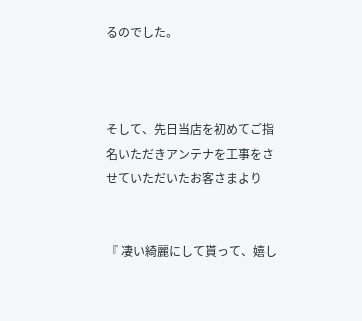るのでした。



そして、先日当店を初めてご指名いただきアンテナを工事をさせていただいたお客さまより


『 凄い綺麗にして貰って、嬉し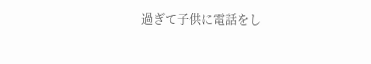過ぎて子供に電話をし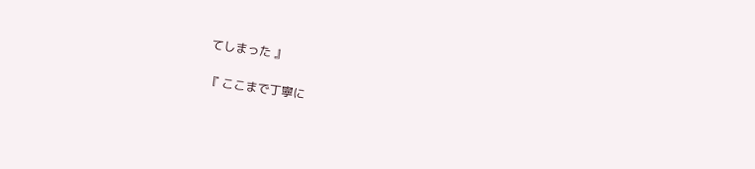てしまった 』

『 ここまで丁寧に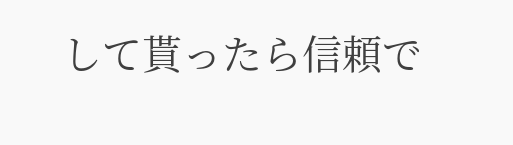して貰ったら信頼で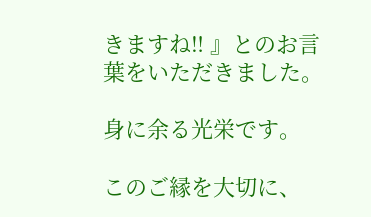きますね‼ 』とのお言葉をいただきました。

身に余る光栄です。

このご縁を大切に、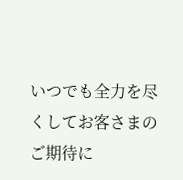いつでも全力を尽くしてお客さまのご期待に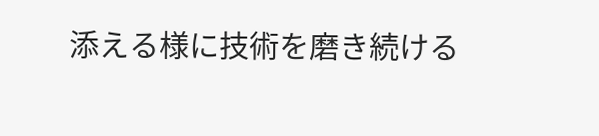添える様に技術を磨き続ける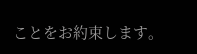ことをお約束します。